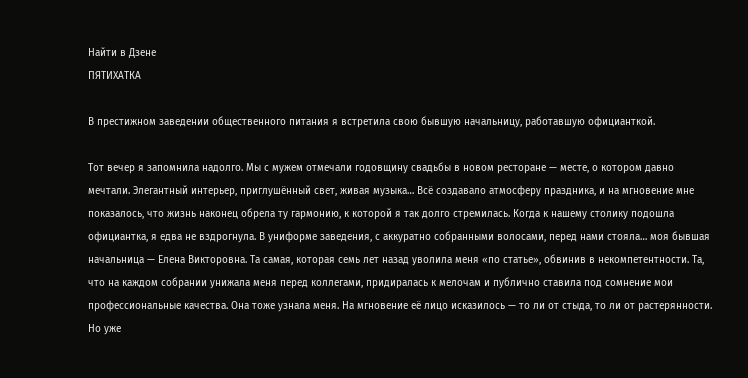Найти в Дзене
ПЯТИХАТКА

В престижном заведении общественного питания я встретила свою бывшую начальницу, работавшую официанткой.

Тот вечер я запомнила надолго. Мы с мужем отмечали годовщину свадьбы в новом ресторане — месте, о котором давно мечтали. Элегантный интерьер, приглушённый свет, живая музыка… Всё создавало атмосферу праздника, и на мгновение мне показалось, что жизнь наконец обрела ту гармонию, к которой я так долго стремилась. Когда к нашему столику подошла официантка, я едва не вздрогнула. В униформе заведения, с аккуратно собранными волосами, перед нами стояла… моя бывшая начальница — Елена Викторовна. Та самая, которая семь лет назад уволила меня «по статье», обвинив в некомпетентности. Та, что на каждом собрании унижала меня перед коллегами, придиралась к мелочам и публично ставила под сомнение мои профессиональные качества. Она тоже узнала меня. На мгновение её лицо исказилось — то ли от стыда, то ли от растерянности. Но уже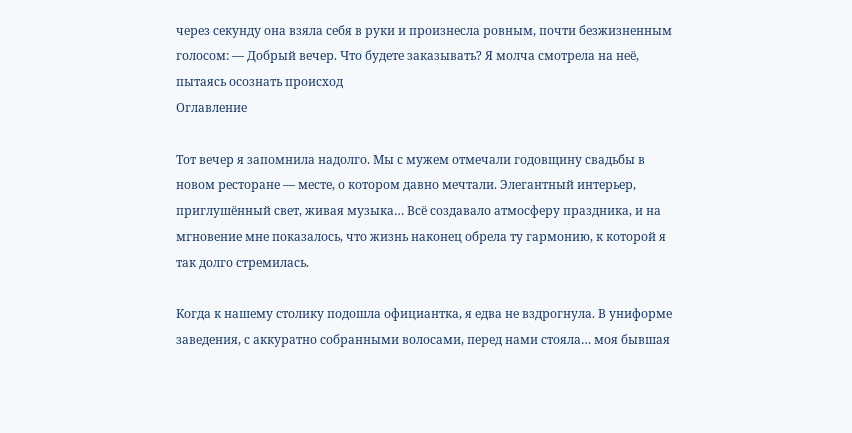через секунду она взяла себя в руки и произнесла ровным, почти безжизненным голосом: — Добрый вечер. Что будете заказывать? Я молча смотрела на неё, пытаясь осознать происход
Оглавление

Тот вечер я запомнила надолго. Мы с мужем отмечали годовщину свадьбы в новом ресторане — месте, о котором давно мечтали. Элегантный интерьер, приглушённый свет, живая музыка… Всё создавало атмосферу праздника, и на мгновение мне показалось, что жизнь наконец обрела ту гармонию, к которой я так долго стремилась.

Когда к нашему столику подошла официантка, я едва не вздрогнула. В униформе заведения, с аккуратно собранными волосами, перед нами стояла… моя бывшая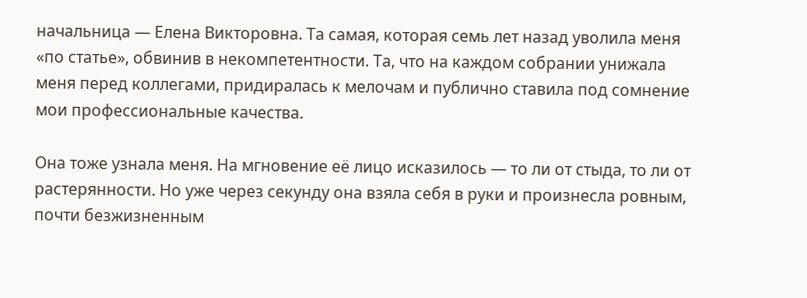начальница — Елена Викторовна. Та самая, которая семь лет назад уволила меня «по статье», обвинив в некомпетентности. Та, что на каждом собрании унижала меня перед коллегами, придиралась к мелочам и публично ставила под сомнение мои профессиональные качества.

Она тоже узнала меня. На мгновение её лицо исказилось — то ли от стыда, то ли от растерянности. Но уже через секунду она взяла себя в руки и произнесла ровным, почти безжизненным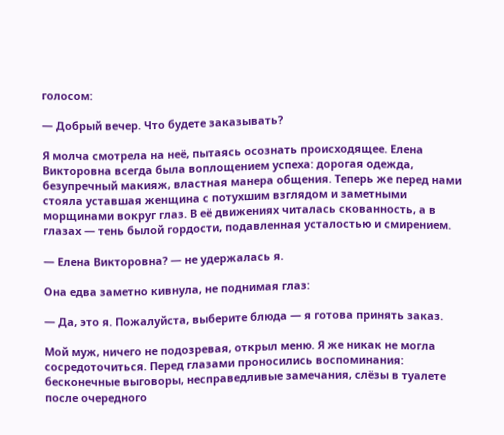голосом:

— Добрый вечер. Что будете заказывать?

Я молча смотрела на неё, пытаясь осознать происходящее. Елена Викторовна всегда была воплощением успеха: дорогая одежда, безупречный макияж, властная манера общения. Теперь же перед нами стояла уставшая женщина с потухшим взглядом и заметными морщинами вокруг глаз. В её движениях читалась скованность, а в глазах — тень былой гордости, подавленная усталостью и смирением.

— Елена Викторовна? — не удержалась я.

Она едва заметно кивнула, не поднимая глаз:

— Да, это я. Пожалуйста, выберите блюда — я готова принять заказ.

Мой муж, ничего не подозревая, открыл меню. Я же никак не могла сосредоточиться. Перед глазами проносились воспоминания: бесконечные выговоры, несправедливые замечания, слёзы в туалете после очередного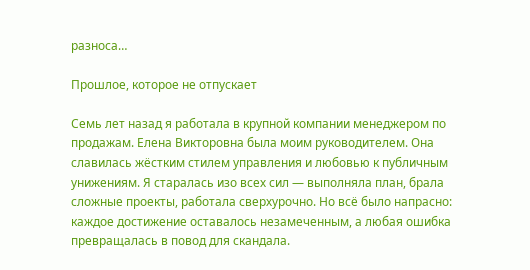разноса…

Прошлое, которое не отпускает

Семь лет назад я работала в крупной компании менеджером по продажам. Елена Викторовна была моим руководителем. Она славилась жёстким стилем управления и любовью к публичным унижениям. Я старалась изо всех сил — выполняла план, брала сложные проекты, работала сверхурочно. Но всё было напрасно: каждое достижение оставалось незамеченным, а любая ошибка превращалась в повод для скандала.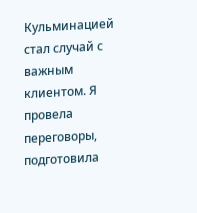Кульминацией стал случай с важным клиентом. Я провела переговоры, подготовила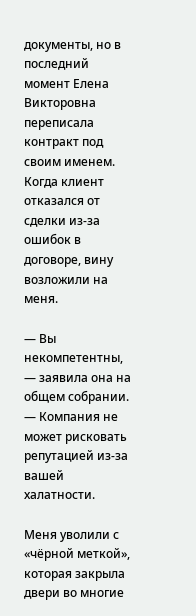документы, но в последний момент Елена Викторовна переписала контракт под своим именем. Когда клиент отказался от сделки из‑за ошибок в договоре, вину возложили на меня.

— Вы некомпетентны, — заявила она на общем собрании. — Компания не может рисковать репутацией из‑за вашей халатности.

Меня уволили с «чёрной меткой», которая закрыла двери во многие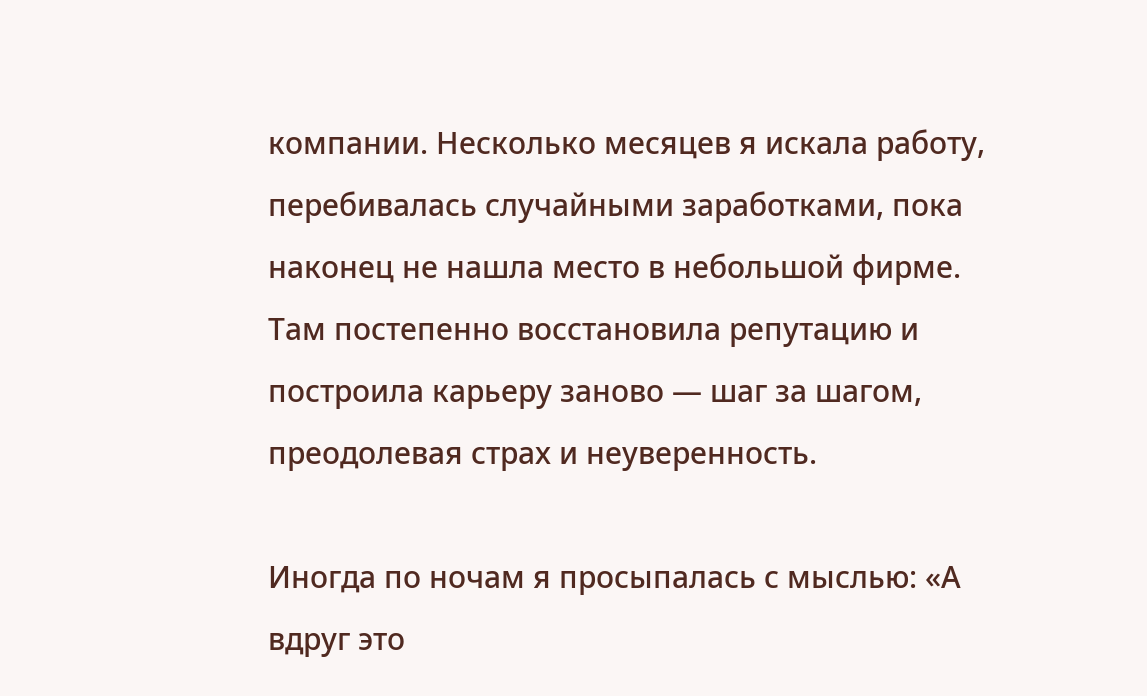компании. Несколько месяцев я искала работу, перебивалась случайными заработками, пока наконец не нашла место в небольшой фирме. Там постепенно восстановила репутацию и построила карьеру заново — шаг за шагом, преодолевая страх и неуверенность.

Иногда по ночам я просыпалась с мыслью: «А вдруг это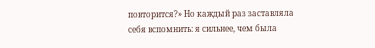повторится?» Но каждый раз заставляла себя вспомнить: я сильнее, чем была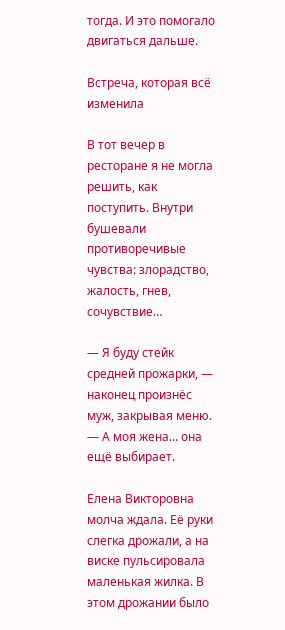тогда. И это помогало двигаться дальше.

Встреча, которая всё изменила

В тот вечер в ресторане я не могла решить, как поступить. Внутри бушевали противоречивые чувства: злорадство, жалость, гнев, сочувствие…

— Я буду стейк средней прожарки, — наконец произнёс муж, закрывая меню. — А моя жена… она ещё выбирает.

Елена Викторовна молча ждала. Её руки слегка дрожали, а на виске пульсировала маленькая жилка. В этом дрожании было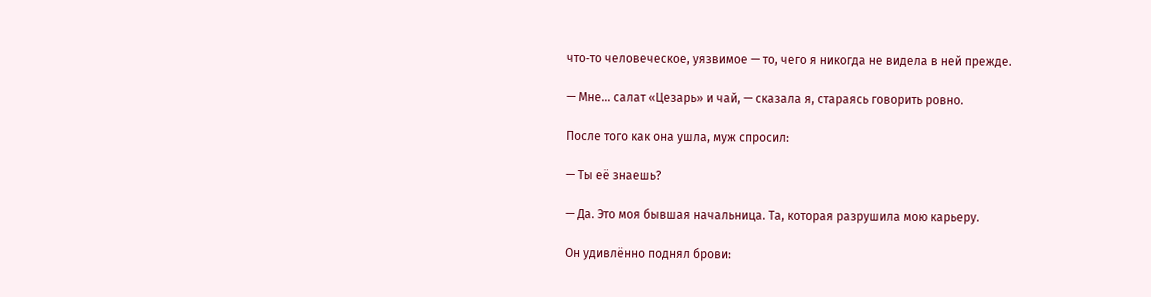что‑то человеческое, уязвимое — то, чего я никогда не видела в ней прежде.

— Мне… салат «Цезарь» и чай, — сказала я, стараясь говорить ровно.

После того как она ушла, муж спросил:

— Ты её знаешь?

— Да. Это моя бывшая начальница. Та, которая разрушила мою карьеру.

Он удивлённо поднял брови: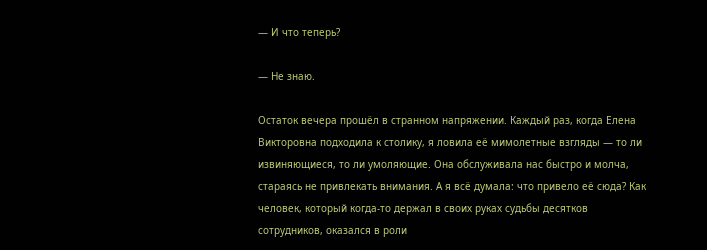— И что теперь?

— Не знаю.

Остаток вечера прошёл в странном напряжении. Каждый раз, когда Елена Викторовна подходила к столику, я ловила её мимолетные взгляды — то ли извиняющиеся, то ли умоляющие. Она обслуживала нас быстро и молча, стараясь не привлекать внимания. А я всё думала: что привело её сюда? Как человек, который когда‑то держал в своих руках судьбы десятков сотрудников, оказался в роли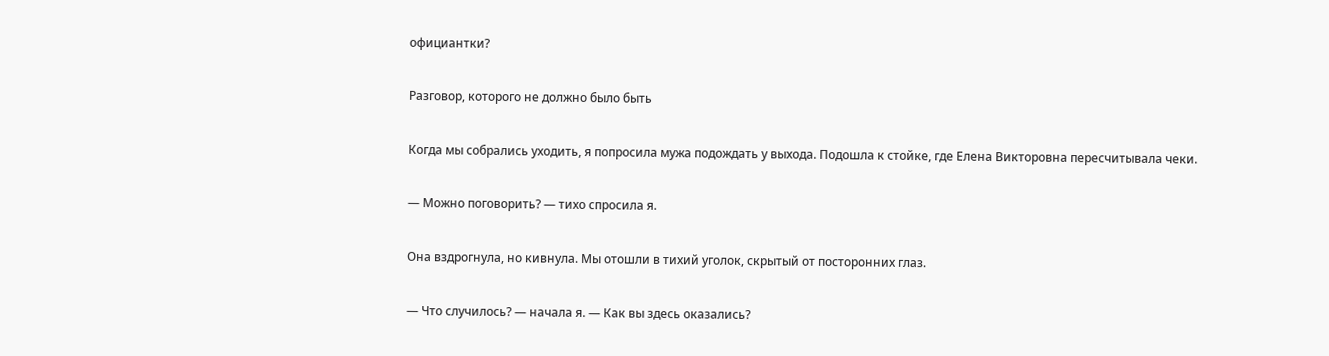официантки?

Разговор, которого не должно было быть

Когда мы собрались уходить, я попросила мужа подождать у выхода. Подошла к стойке, где Елена Викторовна пересчитывала чеки.

— Можно поговорить? — тихо спросила я.

Она вздрогнула, но кивнула. Мы отошли в тихий уголок, скрытый от посторонних глаз.

— Что случилось? — начала я. — Как вы здесь оказались?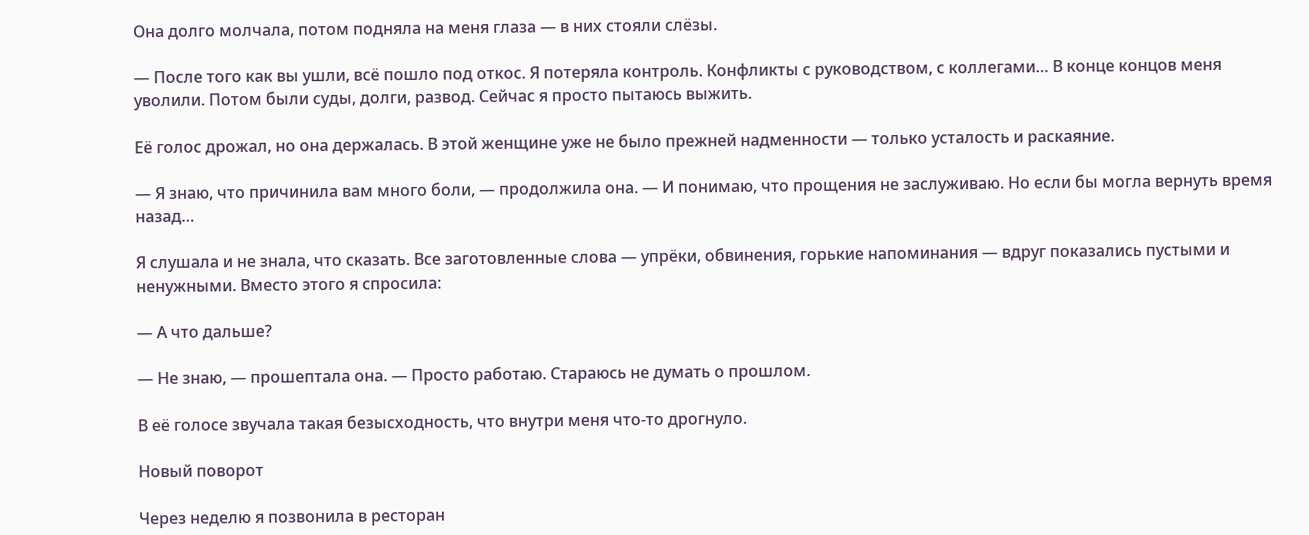Она долго молчала, потом подняла на меня глаза — в них стояли слёзы.

— После того как вы ушли, всё пошло под откос. Я потеряла контроль. Конфликты с руководством, с коллегами… В конце концов меня уволили. Потом были суды, долги, развод. Сейчас я просто пытаюсь выжить.

Её голос дрожал, но она держалась. В этой женщине уже не было прежней надменности — только усталость и раскаяние.

— Я знаю, что причинила вам много боли, — продолжила она. — И понимаю, что прощения не заслуживаю. Но если бы могла вернуть время назад…

Я слушала и не знала, что сказать. Все заготовленные слова — упрёки, обвинения, горькие напоминания — вдруг показались пустыми и ненужными. Вместо этого я спросила:

— А что дальше?

— Не знаю, — прошептала она. — Просто работаю. Стараюсь не думать о прошлом.

В её голосе звучала такая безысходность, что внутри меня что‑то дрогнуло.

Новый поворот

Через неделю я позвонила в ресторан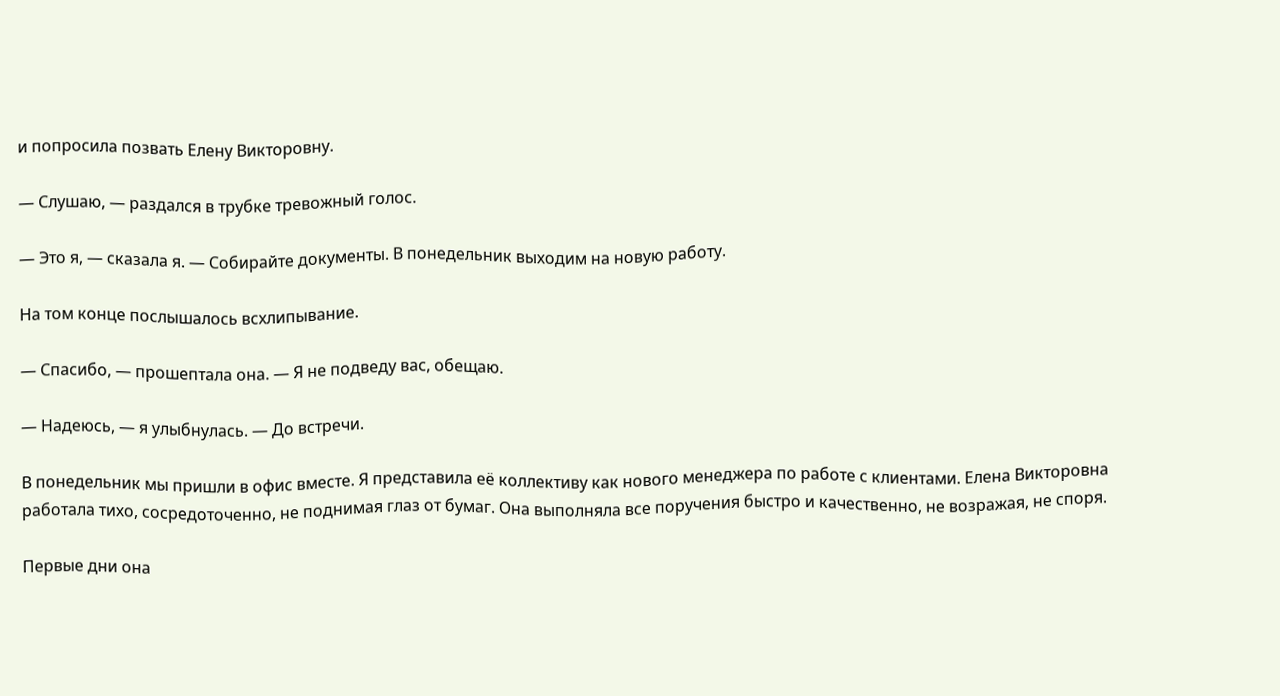и попросила позвать Елену Викторовну.

— Слушаю, — раздался в трубке тревожный голос.

— Это я, — сказала я. — Собирайте документы. В понедельник выходим на новую работу.

На том конце послышалось всхлипывание.

— Спасибо, — прошептала она. — Я не подведу вас, обещаю.

— Надеюсь, — я улыбнулась. — До встречи.

В понедельник мы пришли в офис вместе. Я представила её коллективу как нового менеджера по работе с клиентами. Елена Викторовна работала тихо, сосредоточенно, не поднимая глаз от бумаг. Она выполняла все поручения быстро и качественно, не возражая, не споря.

Первые дни она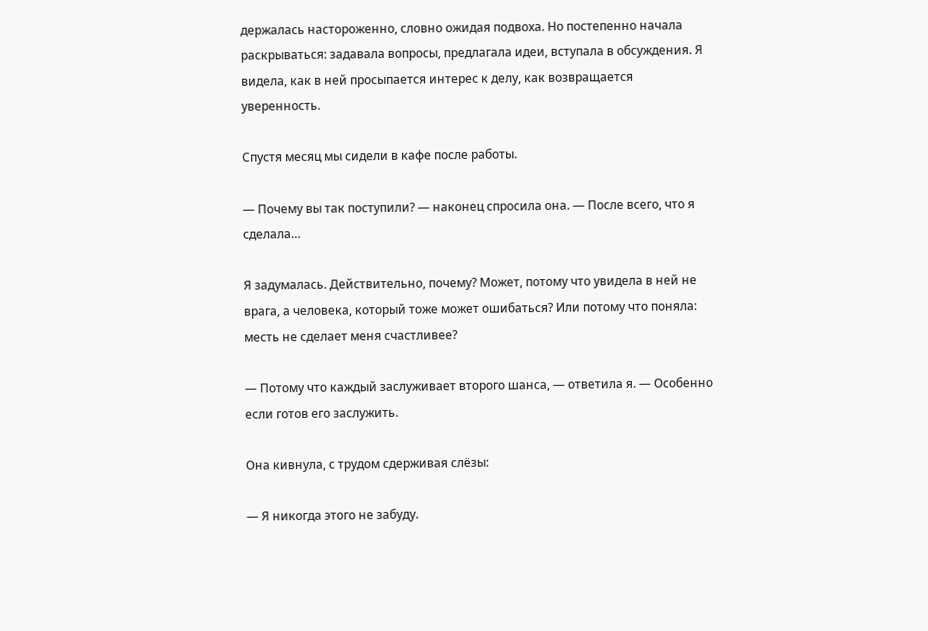держалась настороженно, словно ожидая подвоха. Но постепенно начала раскрываться: задавала вопросы, предлагала идеи, вступала в обсуждения. Я видела, как в ней просыпается интерес к делу, как возвращается уверенность.

Спустя месяц мы сидели в кафе после работы.

— Почему вы так поступили? — наконец спросила она. — После всего, что я сделала…

Я задумалась. Действительно, почему? Может, потому что увидела в ней не врага, а человека, который тоже может ошибаться? Или потому что поняла: месть не сделает меня счастливее?

— Потому что каждый заслуживает второго шанса, — ответила я. — Особенно если готов его заслужить.

Она кивнула, с трудом сдерживая слёзы:

— Я никогда этого не забуду.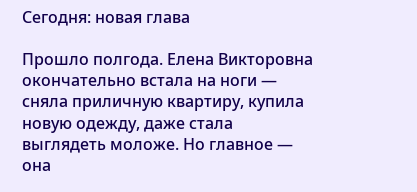Сегодня: новая глава

Прошло полгода. Елена Викторовна окончательно встала на ноги — сняла приличную квартиру, купила новую одежду, даже стала выглядеть моложе. Но главное — она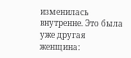изменилась внутренне. Это была уже другая женщина: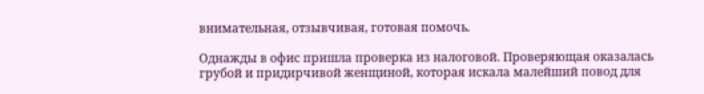внимательная, отзывчивая, готовая помочь.

Однажды в офис пришла проверка из налоговой. Проверяющая оказалась грубой и придирчивой женщиной, которая искала малейший повод для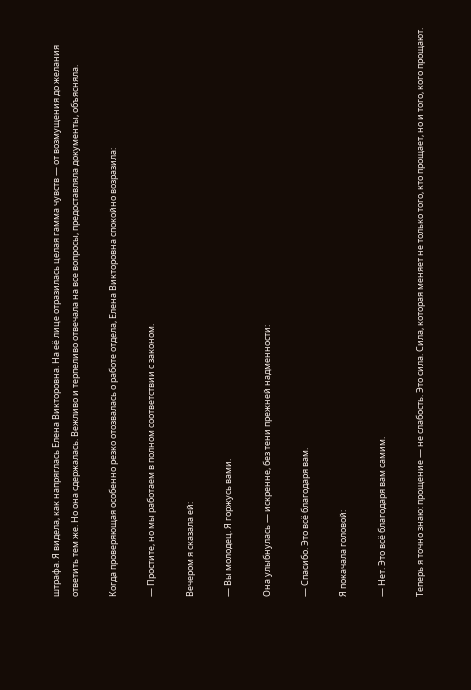штрафа. Я видела, как напряглась Елена Викторовна. На её лице отразилась целая гамма чувств — от возмущения до желания ответить тем же. Но она сдержалась. Вежливо и терпеливо отвечала на все вопросы, предоставляла документы, объясняла.

Когда проверяющая особенно резко отозвалась о работе отдела, Елена Викторовна спокойно возразила:

— Простите, но мы работаем в полном соответствии с законом.

Вечером я сказала ей:

— Вы молодец. Я горжусь вами.

Она улыбнулась — искренне, без тени прежней надменности:

— Спасибо. Это всё благодаря вам.

Я покачала головой:

— Нет. Это всё благодаря вам самим.

Теперь я точно знаю: прощение — не слабость. Это сила. Сила, которая меняет не только того, кто прощает, но и того, кого прощают.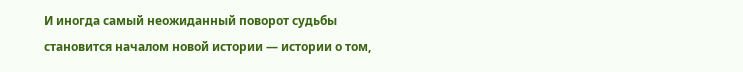И иногда самый неожиданный поворот судьбы становится началом новой истории — истории о том,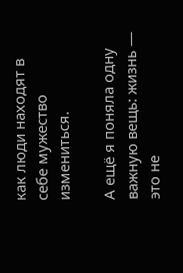как люди находят в себе мужество измениться.

А ещё я поняла одну важную вещь: жизнь — это не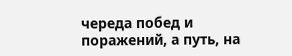череда побед и поражений, а путь, на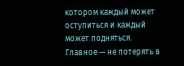котором каждый может оступиться и каждый может подняться. Главное — не потерять в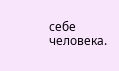себе человека.